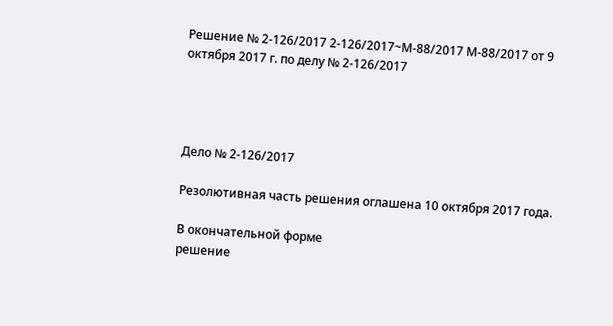Решение № 2-126/2017 2-126/2017~М-88/2017 М-88/2017 от 9 октября 2017 г. по делу № 2-126/2017




Дело № 2-126/2017

Резолютивная часть решения оглашена 10 октября 2017 года.

В окончательной форме
решение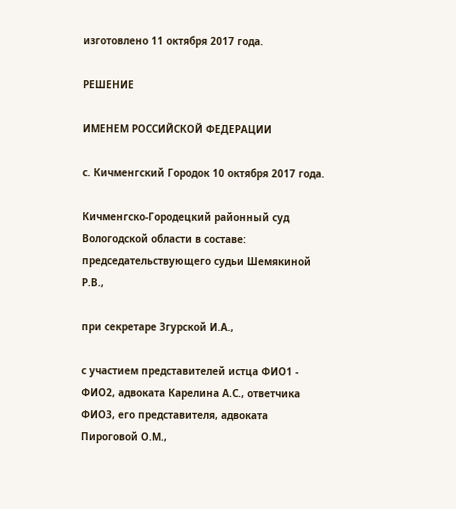изготовлено 11 октября 2017 года.

РЕШЕНИЕ

ИМЕНЕМ РОССИЙСКОЙ ФЕДЕРАЦИИ

с. Кичменгский Городок 10 октября 2017 года.

Кичменгско-Городецкий районный суд Вологодской области в составе: председательствующего судьи Шемякиной Р.В.,

при секретаре Згурской И.А.,

с участием представителей истца ФИО1 - ФИО2, адвоката Карелина А.С., ответчика ФИО3, его представителя, адвоката Пироговой О.М.,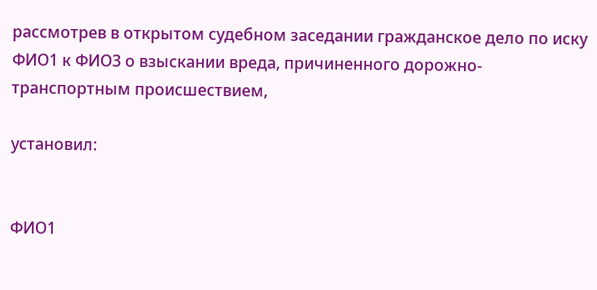рассмотрев в открытом судебном заседании гражданское дело по иску ФИО1 к ФИО3 о взыскании вреда, причиненного дорожно-транспортным происшествием,

установил:


ФИО1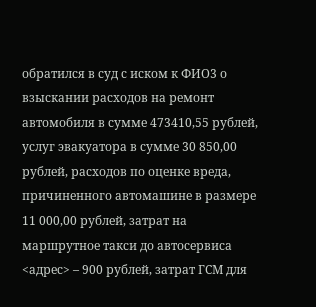обратился в суд с иском к ФИО3 о взыскании расходов на ремонт автомобиля в сумме 473410,55 рублей, услуг эвакуатора в сумме 30 850,00 рублей, расходов по оценке вреда, причиненного автомашине в размере 11 000,00 рублей, затрат на маршрутное такси до автосервиса <адрес> – 900 рублей, затрат ГСМ для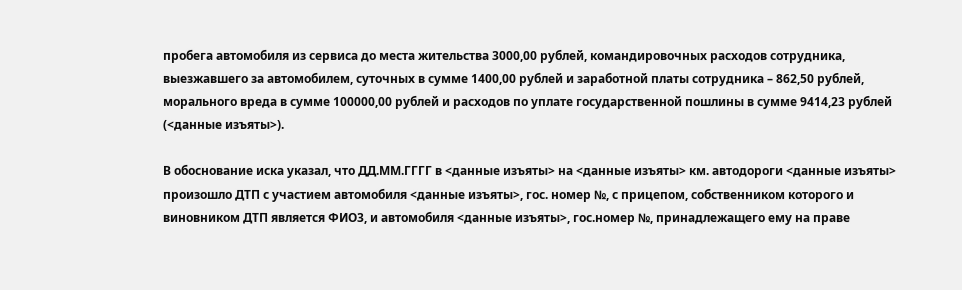пробега автомобиля из сервиса до места жительства 3000,00 рублей, командировочных расходов сотрудника, выезжавшего за автомобилем, суточных в сумме 1400,00 рублей и заработной платы сотрудника – 862,50 рублей, морального вреда в сумме 100000,00 рублей и расходов по уплате государственной пошлины в сумме 9414,23 рублей (<данные изъяты>).

В обоснование иска указал, что ДД.ММ.ГГГГ в <данные изъяты> на <данные изъяты> км. автодороги <данные изъяты> произошло ДТП с участием автомобиля <данные изъяты>, гос. номер №, с прицепом, собственником которого и виновником ДТП является ФИО3, и автомобиля <данные изъяты>, гос.номер №, принадлежащего ему на праве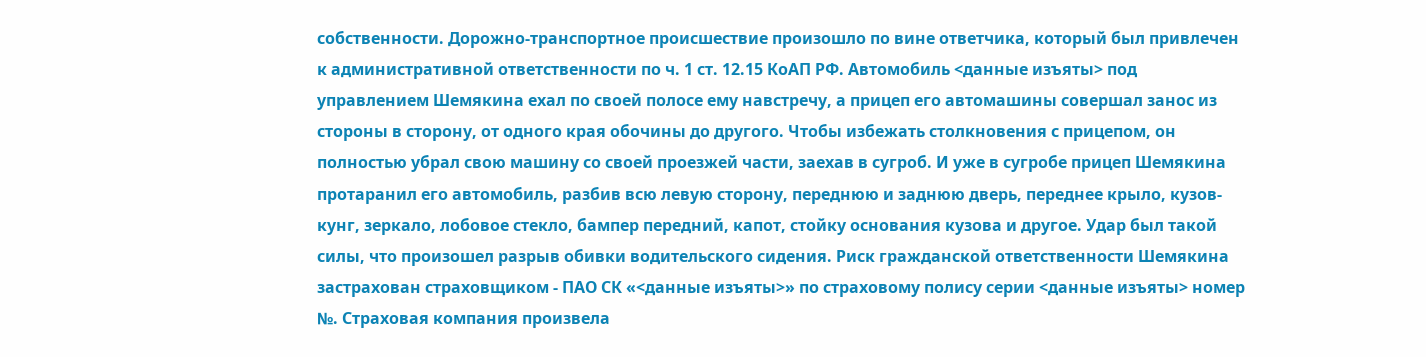собственности. Дорожно-транспортное происшествие произошло по вине ответчика, который был привлечен к административной ответственности по ч. 1 ст. 12.15 КоАП РФ. Автомобиль <данные изъяты> под управлением Шемякина ехал по своей полосе ему навстречу, а прицеп его автомашины совершал занос из стороны в сторону, от одного края обочины до другого. Чтобы избежать столкновения с прицепом, он полностью убрал свою машину со своей проезжей части, заехав в сугроб. И уже в сугробе прицеп Шемякина протаранил его автомобиль, разбив всю левую сторону, переднюю и заднюю дверь, переднее крыло, кузов-кунг, зеркало, лобовое стекло, бампер передний, капот, стойку основания кузова и другое. Удар был такой силы, что произошел разрыв обивки водительского сидения. Риск гражданской ответственности Шемякина застрахован страховщиком - ПАО СК «<данные изъяты>» по страховому полису серии <данные изъяты> номер №. Страховая компания произвела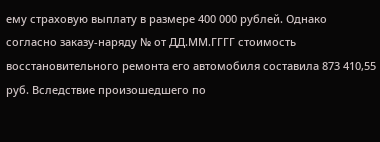ему страховую выплату в размере 400 000 рублей. Однако согласно заказу-наряду № от ДД.ММ.ГГГГ стоимость восстановительного ремонта его автомобиля составила 873 410,55 руб. Вследствие произошедшего по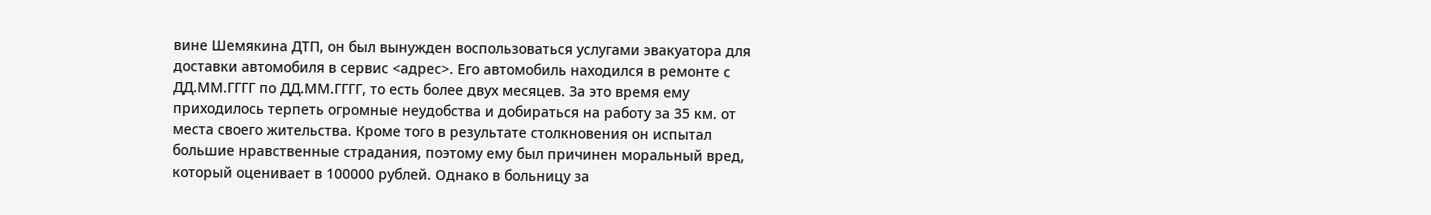вине Шемякина ДТП, он был вынужден воспользоваться услугами эвакуатора для доставки автомобиля в сервис <адрес>. Его автомобиль находился в ремонте с ДД.ММ.ГГГГ по ДД.ММ.ГГГГ, то есть более двух месяцев. За это время ему приходилось терпеть огромные неудобства и добираться на работу за 35 км. от места своего жительства. Кроме того в результате столкновения он испытал большие нравственные страдания, поэтому ему был причинен моральный вред, который оценивает в 100000 рублей. Однако в больницу за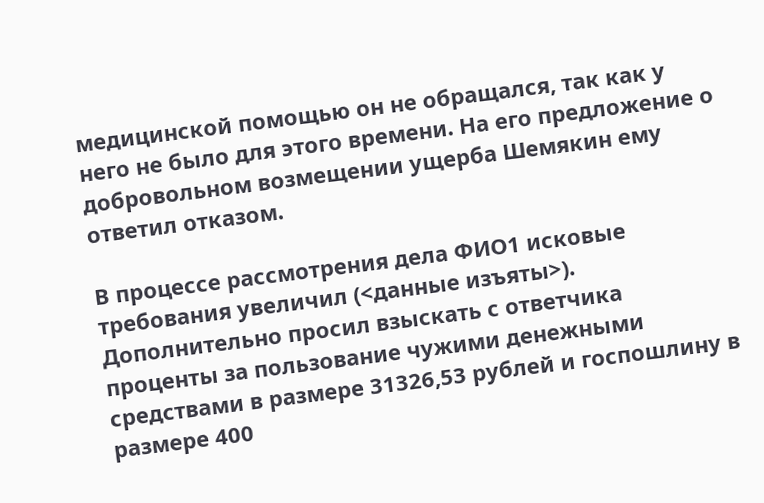медицинской помощью он не обращался, так как у него не было для этого времени. На его предложение о добровольном возмещении ущерба Шемякин ему ответил отказом.

В процессе рассмотрения дела ФИО1 исковые требования увеличил (<данные изъяты>). Дополнительно просил взыскать с ответчика проценты за пользование чужими денежными средствами в размере 31326,53 рублей и госпошлину в размере 400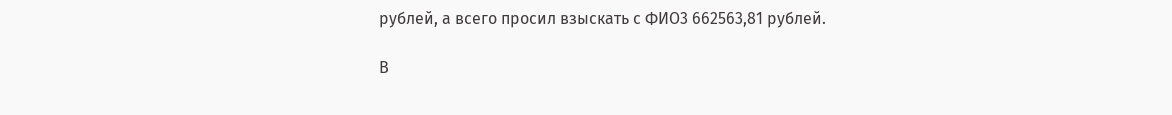рублей, а всего просил взыскать с ФИО3 662563,81 рублей.

В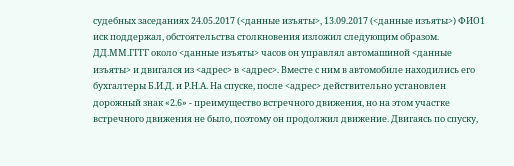судебных заседаниях 24.05.2017 (<данные изъяты>, 13.09.2017 (<данные изъяты>) ФИО1 иск поддержал, обстоятельства столкновения изложил следующим образом. ДД.ММ.ГГГГ около <данные изъяты> часов он управлял автомашиной <данные изъяты> и двигался из <адрес> в <адрес>. Вместе с ним в автомобиле находились его бухгалтеры Б.И.Д. и Р.Н.А. На спуске, после <адрес> действительно установлен дорожный знак «2.6» - преимущество встречного движения, но на этом участке встречного движения не было, поэтому он продолжил движение. Двигаясь по спуску,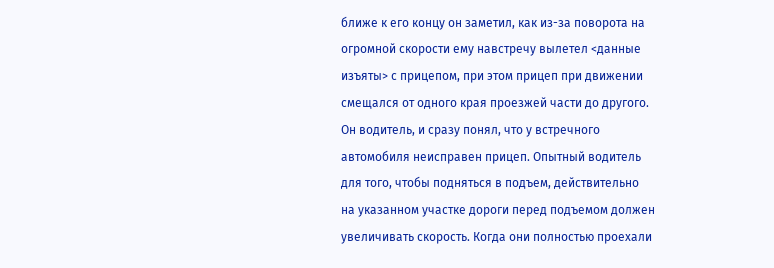ближе к его концу он заметил, как из-за поворота на огромной скорости ему навстречу вылетел <данные изъяты> с прицепом, при этом прицеп при движении смещался от одного края проезжей части до другого. Он водитель, и сразу понял, что у встречного автомобиля неисправен прицеп. Опытный водитель для того, чтобы подняться в подъем, действительно на указанном участке дороги перед подъемом должен увеличивать скорость. Когда они полностью проехали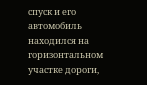спуск и его автомобиль находился на горизонтальном участке дороги,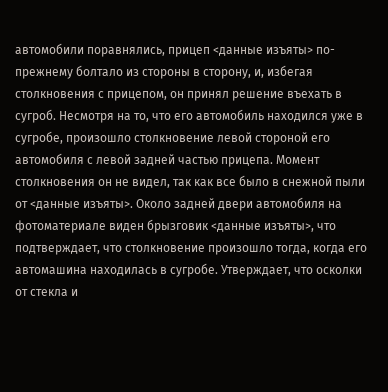автомобили поравнялись, прицеп <данные изъяты> по-прежнему болтало из стороны в сторону, и, избегая столкновения с прицепом, он принял решение въехать в сугроб. Несмотря на то, что его автомобиль находился уже в сугробе, произошло столкновение левой стороной его автомобиля с левой задней частью прицепа. Момент столкновения он не видел, так как все было в снежной пыли от <данные изъяты>. Около задней двери автомобиля на фотоматериале виден брызговик <данные изъяты>, что подтверждает, что столкновение произошло тогда, когда его автомашина находилась в сугробе. Утверждает, что осколки от стекла и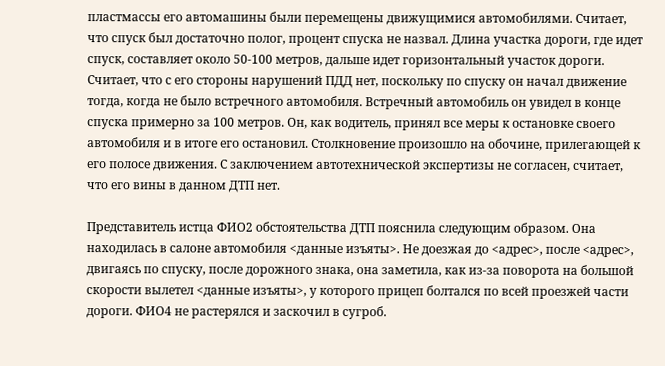пластмассы его автомашины были перемещены движущимися автомобилями. Считает, что спуск был достаточно полог, процент спуска не назвал. Длина участка дороги, где идет спуск, составляет около 50-100 метров, дальше идет горизонтальный участок дороги. Считает, что с его стороны нарушений ПДД нет, поскольку по спуску он начал движение тогда, когда не было встречного автомобиля. Встречный автомобиль он увидел в конце спуска примерно за 100 метров. Он, как водитель, принял все меры к остановке своего автомобиля и в итоге его остановил. Столкновение произошло на обочине, прилегающей к его полосе движения. С заключением автотехнической экспертизы не согласен, считает, что его вины в данном ДТП нет.

Представитель истца ФИО2 обстоятельства ДТП пояснила следующим образом. Она находилась в салоне автомобиля <данные изъяты>. Не доезжая до <адрес>, после <адрес>, двигаясь по спуску, после дорожного знака, она заметила, как из-за поворота на большой скорости вылетел <данные изъяты>, у которого прицеп болтался по всей проезжей части дороги. ФИО4 не растерялся и заскочил в сугроб.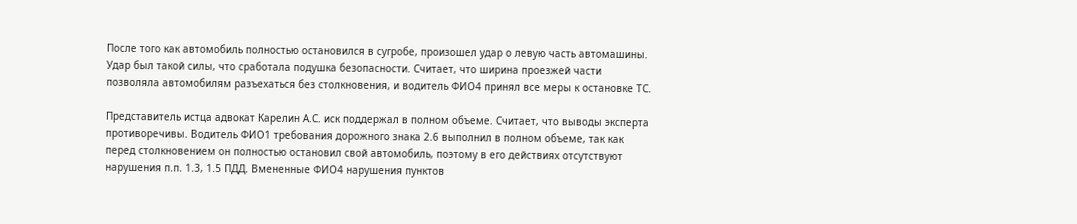После того как автомобиль полностью остановился в сугробе, произошел удар о левую часть автомашины. Удар был такой силы, что сработала подушка безопасности. Считает, что ширина проезжей части позволяла автомобилям разъехаться без столкновения, и водитель ФИО4 принял все меры к остановке ТС.

Представитель истца адвокат Карелин А.С. иск поддержал в полном объеме. Считает, что выводы эксперта противоречивы. Водитель ФИО1 требования дорожного знака 2.6 выполнил в полном объеме, так как перед столкновением он полностью остановил свой автомобиль, поэтому в его действиях отсутствуют нарушения п.п. 1.3, 1.5 ПДД. Вмененные ФИО4 нарушения пунктов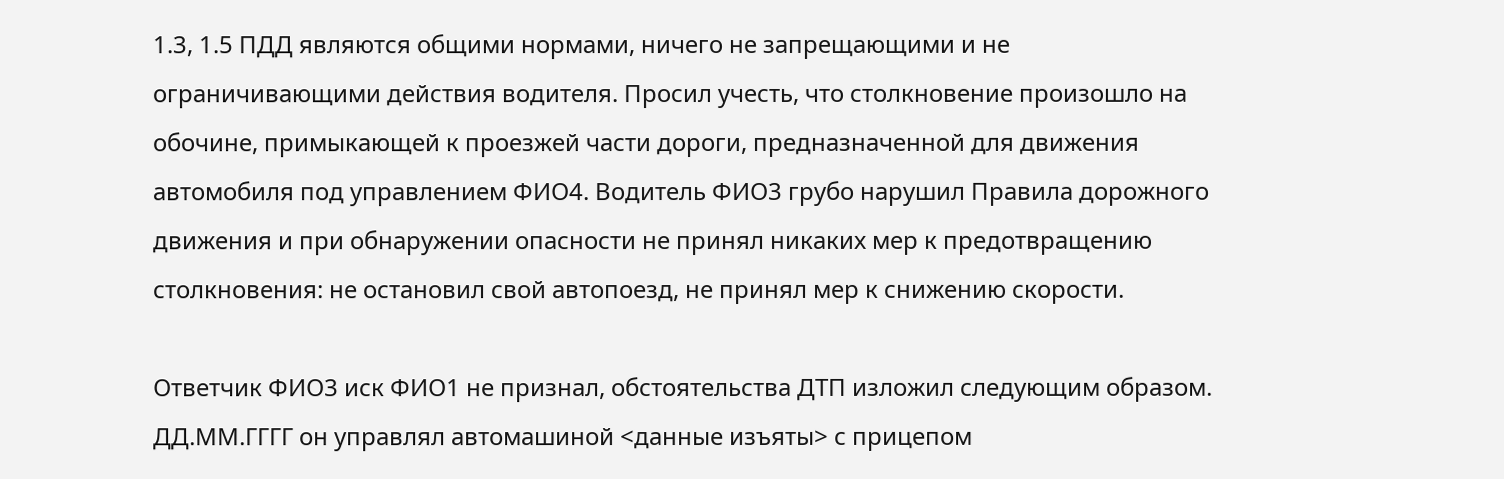1.3, 1.5 ПДД являются общими нормами, ничего не запрещающими и не ограничивающими действия водителя. Просил учесть, что столкновение произошло на обочине, примыкающей к проезжей части дороги, предназначенной для движения автомобиля под управлением ФИО4. Водитель ФИО3 грубо нарушил Правила дорожного движения и при обнаружении опасности не принял никаких мер к предотвращению столкновения: не остановил свой автопоезд, не принял мер к снижению скорости.

Ответчик ФИО3 иск ФИО1 не признал, обстоятельства ДТП изложил следующим образом. ДД.ММ.ГГГГ он управлял автомашиной <данные изъяты> с прицепом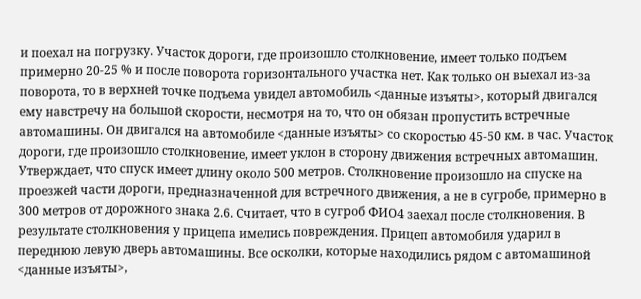и поехал на погрузку. Участок дороги, где произошло столкновение, имеет только подъем примерно 20-25 % и после поворота горизонтального участка нет. Как только он выехал из-за поворота, то в верхней точке подъема увидел автомобиль <данные изъяты>, который двигался ему навстречу на большой скорости, несмотря на то, что он обязан пропустить встречные автомашины. Он двигался на автомобиле <данные изъяты> со скоростью 45-50 км. в час. Участок дороги, где произошло столкновение, имеет уклон в сторону движения встречных автомашин. Утверждает, что спуск имеет длину около 500 метров. Столкновение произошло на спуске на проезжей части дороги, предназначенной для встречного движения, а не в сугробе, примерно в 300 метров от дорожного знака 2.6. Считает, что в сугроб ФИО4 заехал после столкновения. В результате столкновения у прицепа имелись повреждения. Прицеп автомобиля ударил в переднюю левую дверь автомашины. Все осколки, которые находились рядом с автомашиной <данные изъяты>,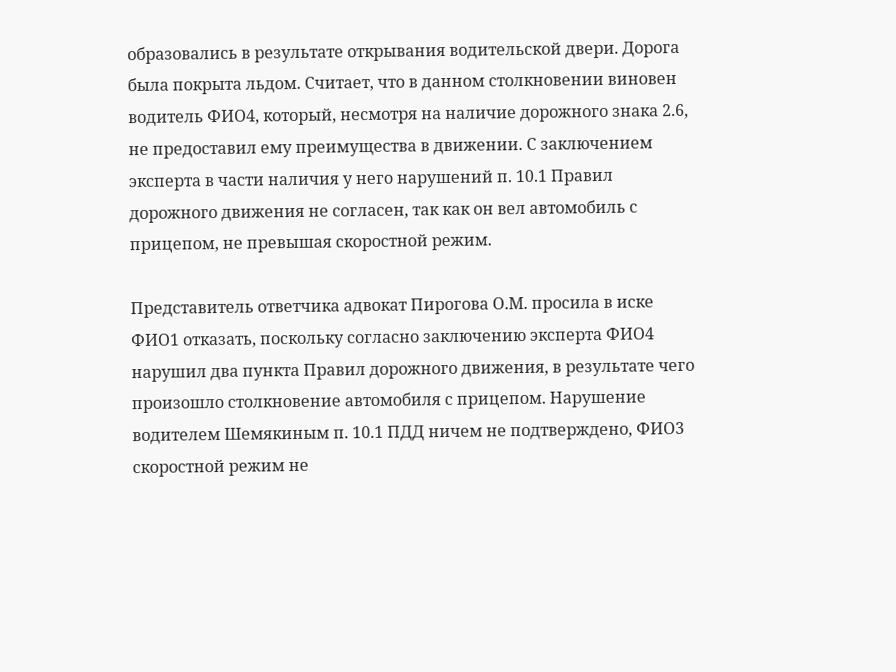образовались в результате открывания водительской двери. Дорога была покрыта льдом. Считает, что в данном столкновении виновен водитель ФИО4, который, несмотря на наличие дорожного знака 2.6, не предоставил ему преимущества в движении. С заключением эксперта в части наличия у него нарушений п. 10.1 Правил дорожного движения не согласен, так как он вел автомобиль с прицепом, не превышая скоростной режим.

Представитель ответчика адвокат Пирогова О.М. просила в иске ФИО1 отказать, поскольку согласно заключению эксперта ФИО4 нарушил два пункта Правил дорожного движения, в результате чего произошло столкновение автомобиля с прицепом. Нарушение водителем Шемякиным п. 10.1 ПДД ничем не подтверждено, ФИО3 скоростной режим не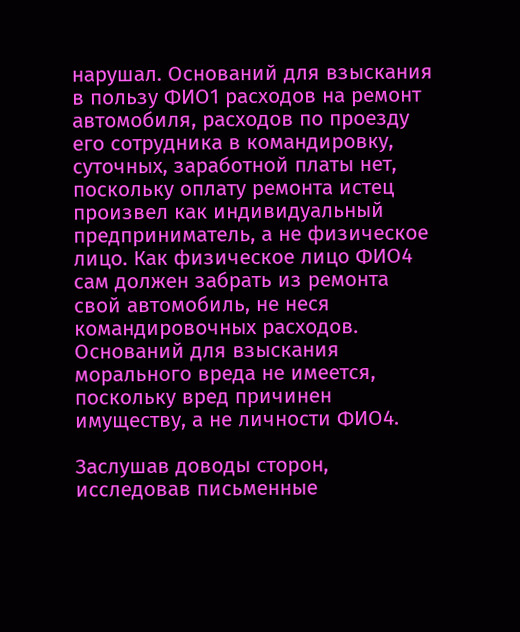нарушал. Оснований для взыскания в пользу ФИО1 расходов на ремонт автомобиля, расходов по проезду его сотрудника в командировку, суточных, заработной платы нет, поскольку оплату ремонта истец произвел как индивидуальный предприниматель, а не физическое лицо. Как физическое лицо ФИО4 сам должен забрать из ремонта свой автомобиль, не неся командировочных расходов. Оснований для взыскания морального вреда не имеется, поскольку вред причинен имуществу, а не личности ФИО4.

Заслушав доводы сторон, исследовав письменные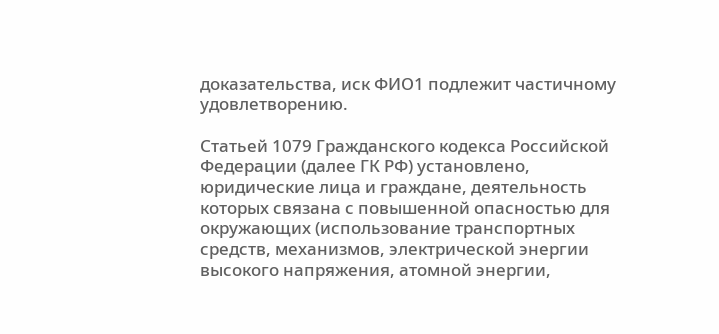доказательства, иск ФИО1 подлежит частичному удовлетворению.

Статьей 1079 Гражданского кодекса Российской Федерации (далее ГК РФ) установлено, юридические лица и граждане, деятельность которых связана с повышенной опасностью для окружающих (использование транспортных средств, механизмов, электрической энергии высокого напряжения, атомной энергии,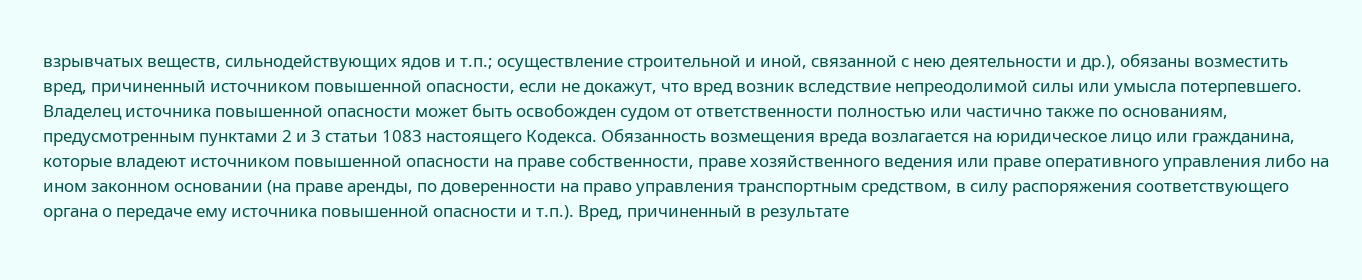взрывчатых веществ, сильнодействующих ядов и т.п.; осуществление строительной и иной, связанной с нею деятельности и др.), обязаны возместить вред, причиненный источником повышенной опасности, если не докажут, что вред возник вследствие непреодолимой силы или умысла потерпевшего. Владелец источника повышенной опасности может быть освобожден судом от ответственности полностью или частично также по основаниям, предусмотренным пунктами 2 и 3 статьи 1083 настоящего Кодекса. Обязанность возмещения вреда возлагается на юридическое лицо или гражданина, которые владеют источником повышенной опасности на праве собственности, праве хозяйственного ведения или праве оперативного управления либо на ином законном основании (на праве аренды, по доверенности на право управления транспортным средством, в силу распоряжения соответствующего органа о передаче ему источника повышенной опасности и т.п.). Вред, причиненный в результате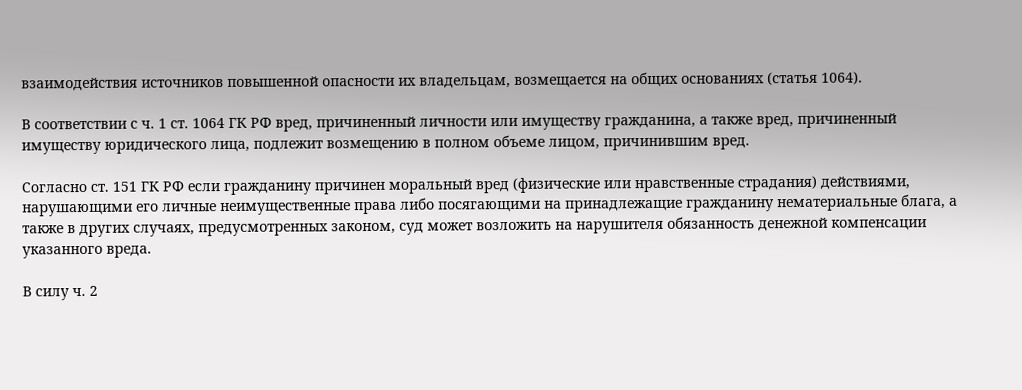взаимодействия источников повышенной опасности их владельцам, возмещается на общих основаниях (статья 1064).

В соответствии с ч. 1 ст. 1064 ГК РФ вред, причиненный личности или имуществу гражданина, а также вред, причиненный имуществу юридического лица, подлежит возмещению в полном объеме лицом, причинившим вред.

Согласно ст. 151 ГК РФ если гражданину причинен моральный вред (физические или нравственные страдания) действиями, нарушающими его личные неимущественные права либо посягающими на принадлежащие гражданину нематериальные блага, а также в других случаях, предусмотренных законом, суд может возложить на нарушителя обязанность денежной компенсации указанного вреда.

В силу ч. 2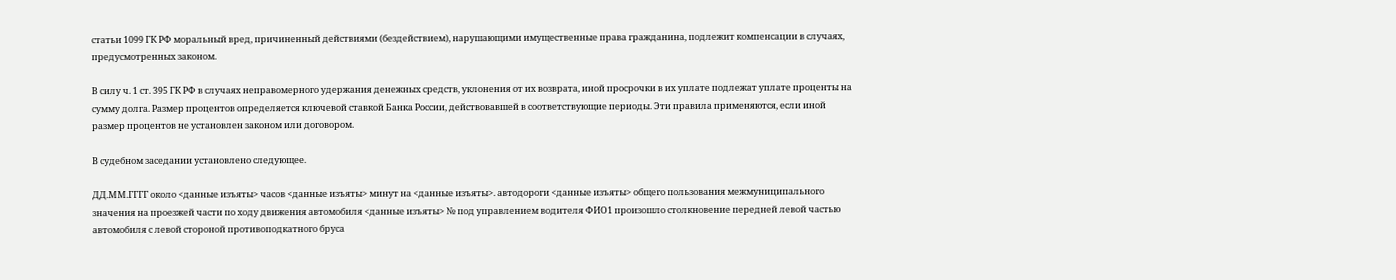статьи 1099 ГК РФ моральный вред, причиненный действиями (бездействием), нарушающими имущественные права гражданина, подлежит компенсации в случаях, предусмотренных законом.

В силу ч. 1 ст. 395 ГК РФ в случаях неправомерного удержания денежных средств, уклонения от их возврата, иной просрочки в их уплате подлежат уплате проценты на сумму долга. Размер процентов определяется ключевой ставкой Банка России, действовавшей в соответствующие периоды. Эти правила применяются, если иной размер процентов не установлен законом или договором.

В судебном заседании установлено следующее.

ДД.ММ.ГГГГ около <данные изъяты> часов <данные изъяты> минут на <данные изъяты>. автодороги <данные изъяты> общего пользования межмуниципального значения на проезжей части по ходу движения автомобиля <данные изъяты> № под управлением водителя ФИО1 произошло столкновение передней левой частью автомобиля с левой стороной противоподкатного бруса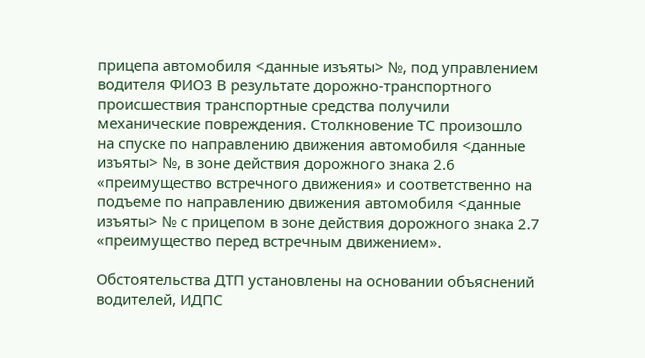прицепа автомобиля <данные изъяты> №, под управлением водителя ФИО3 В результате дорожно-транспортного происшествия транспортные средства получили механические повреждения. Столкновение ТС произошло на спуске по направлению движения автомобиля <данные изъяты> №, в зоне действия дорожного знака 2.6 «преимущество встречного движения» и соответственно на подъеме по направлению движения автомобиля <данные изъяты> № с прицепом в зоне действия дорожного знака 2.7 «преимущество перед встречным движением».

Обстоятельства ДТП установлены на основании объяснений водителей, ИДПС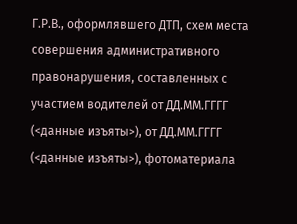Г.Р.В., оформлявшего ДТП, схем места совершения административного правонарушения, составленных с участием водителей от ДД.ММ.ГГГГ (<данные изъяты>), от ДД.ММ.ГГГГ (<данные изъяты>), фотоматериала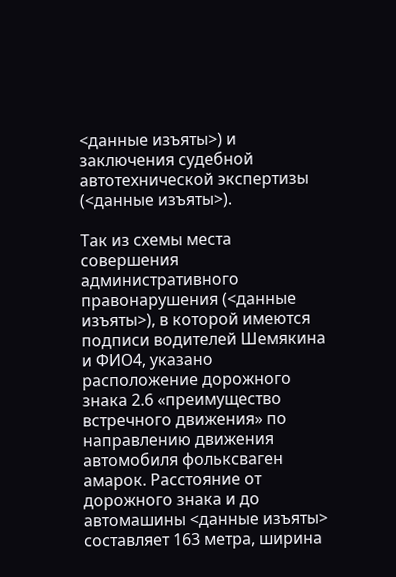<данные изъяты>) и заключения судебной автотехнической экспертизы (<данные изъяты>).

Так из схемы места совершения административного правонарушения (<данные изъяты>), в которой имеются подписи водителей Шемякина и ФИО4, указано расположение дорожного знака 2.6 «преимущество встречного движения» по направлению движения автомобиля фольксваген амарок. Расстояние от дорожного знака и до автомашины <данные изъяты> составляет 163 метра, ширина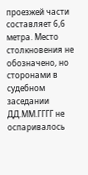проезжей части составляет 6,6 метра. Место столкновения не обозначено, но сторонами в судебном заседании ДД.ММ.ГГГГ не оспаривалось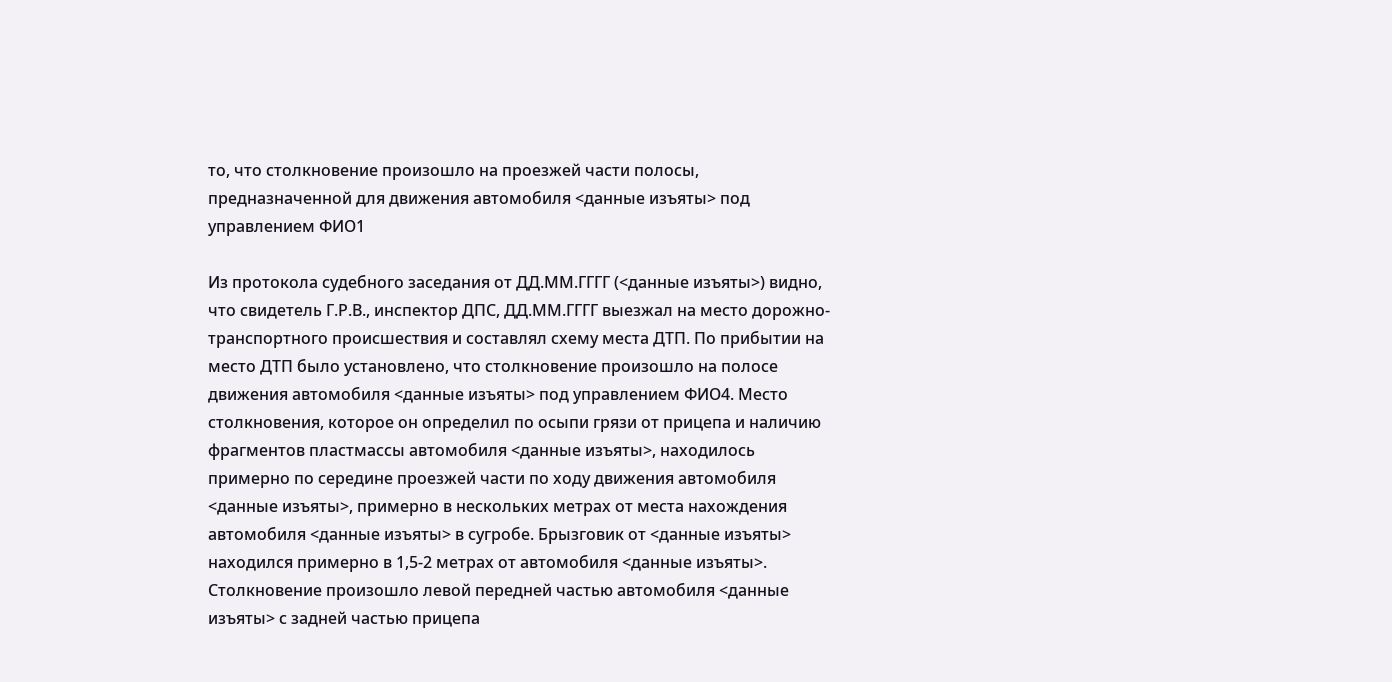то, что столкновение произошло на проезжей части полосы, предназначенной для движения автомобиля <данные изъяты> под управлением ФИО1

Из протокола судебного заседания от ДД.ММ.ГГГГ (<данные изъяты>) видно, что свидетель Г.Р.В., инспектор ДПС, ДД.ММ.ГГГГ выезжал на место дорожно-транспортного происшествия и составлял схему места ДТП. По прибытии на место ДТП было установлено, что столкновение произошло на полосе движения автомобиля <данные изъяты> под управлением ФИО4. Место столкновения, которое он определил по осыпи грязи от прицепа и наличию фрагментов пластмассы автомобиля <данные изъяты>, находилось примерно по середине проезжей части по ходу движения автомобиля <данные изъяты>, примерно в нескольких метрах от места нахождения автомобиля <данные изъяты> в сугробе. Брызговик от <данные изъяты> находился примерно в 1,5-2 метрах от автомобиля <данные изъяты>. Столкновение произошло левой передней частью автомобиля <данные изъяты> с задней частью прицепа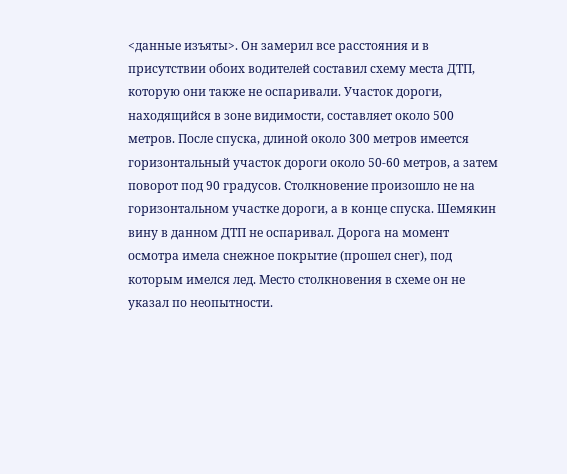<данные изъяты>. Он замерил все расстояния и в присутствии обоих водителей составил схему места ДТП, которую они также не оспаривали. Участок дороги, находящийся в зоне видимости, составляет около 500 метров. После спуска, длиной около 300 метров имеется горизонтальный участок дороги около 50-60 метров, а затем поворот под 90 градусов. Столкновение произошло не на горизонтальном участке дороги, а в конце спуска. Шемякин вину в данном ДТП не оспаривал. Дорога на момент осмотра имела снежное покрытие (прошел снег), под которым имелся лед. Место столкновения в схеме он не указал по неопытности.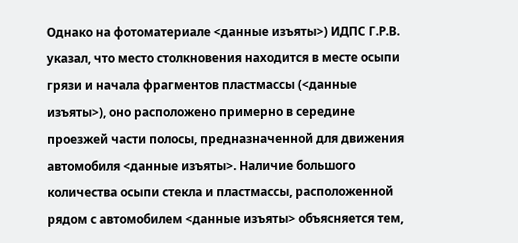Однако на фотоматериале <данные изъяты>) ИДПС Г.Р.В. указал, что место столкновения находится в месте осыпи грязи и начала фрагментов пластмассы (<данные изъяты>), оно расположено примерно в середине проезжей части полосы, предназначенной для движения автомобиля <данные изъяты>. Наличие большого количества осыпи стекла и пластмассы, расположенной рядом с автомобилем <данные изъяты> объясняется тем,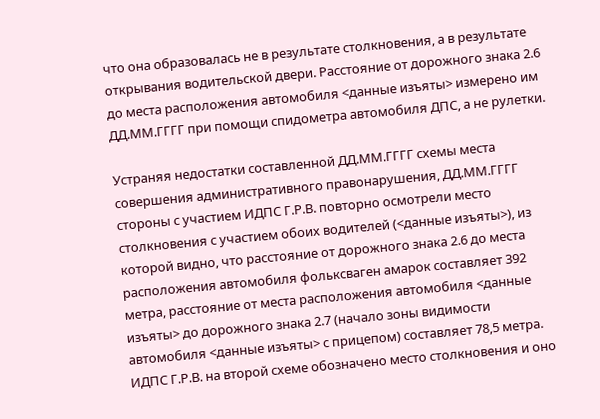что она образовалась не в результате столкновения, а в результате открывания водительской двери. Расстояние от дорожного знака 2.6 до места расположения автомобиля <данные изъяты> измерено им ДД.ММ.ГГГГ при помощи спидометра автомобиля ДПС, а не рулетки.

Устраняя недостатки составленной ДД.ММ.ГГГГ схемы места совершения административного правонарушения, ДД.ММ.ГГГГ стороны с участием ИДПС Г.Р.В. повторно осмотрели место столкновения с участием обоих водителей (<данные изъяты>), из которой видно, что расстояние от дорожного знака 2.6 до места расположения автомобиля фольксваген амарок составляет 392 метра, расстояние от места расположения автомобиля <данные изъяты> до дорожного знака 2.7 (начало зоны видимости автомобиля <данные изъяты> с прицепом) составляет 78,5 метра. ИДПС Г.Р.В. на второй схеме обозначено место столкновения и оно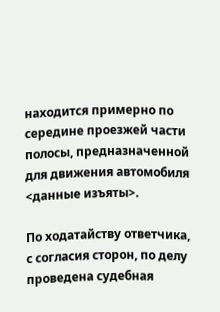находится примерно по середине проезжей части полосы, предназначенной для движения автомобиля <данные изъяты>.

По ходатайству ответчика, с согласия сторон, по делу проведена судебная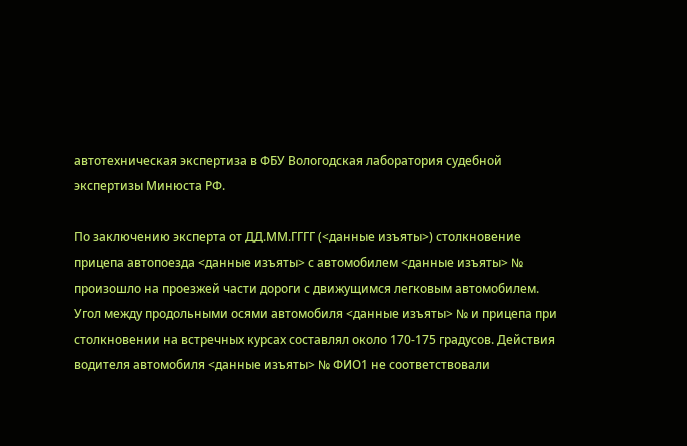автотехническая экспертиза в ФБУ Вологодская лаборатория судебной экспертизы Минюста РФ.

По заключению эксперта от ДД.ММ.ГГГГ (<данные изъяты>) столкновение прицепа автопоезда <данные изъяты> с автомобилем <данные изъяты> № произошло на проезжей части дороги с движущимся легковым автомобилем. Угол между продольными осями автомобиля <данные изъяты> № и прицепа при столкновении на встречных курсах составлял около 170-175 градусов. Действия водителя автомобиля <данные изъяты> № ФИО1 не соответствовали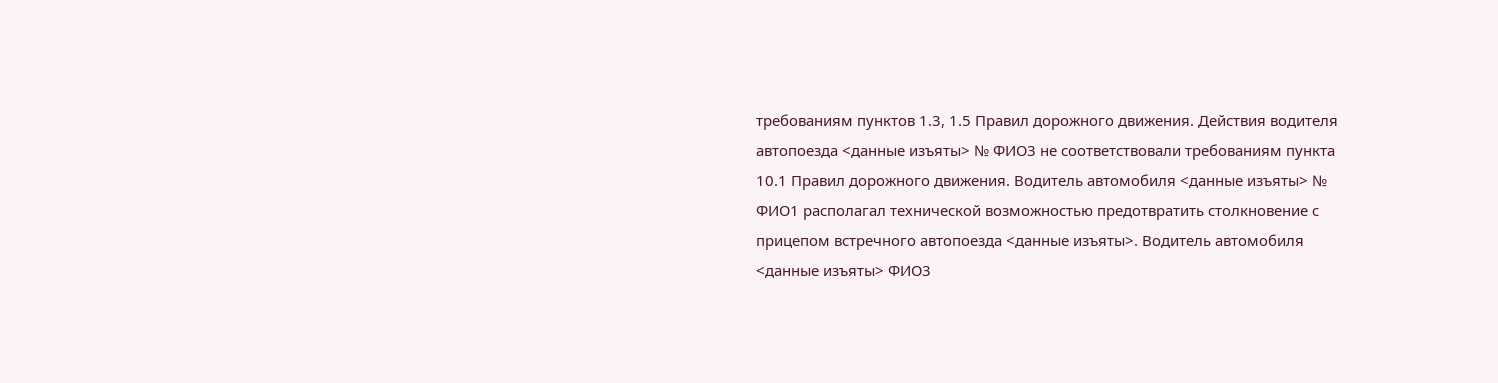требованиям пунктов 1.3, 1.5 Правил дорожного движения. Действия водителя автопоезда <данные изъяты> № ФИО3 не соответствовали требованиям пункта 10.1 Правил дорожного движения. Водитель автомобиля <данные изъяты> № ФИО1 располагал технической возможностью предотвратить столкновение с прицепом встречного автопоезда <данные изъяты>. Водитель автомобиля <данные изъяты> ФИО3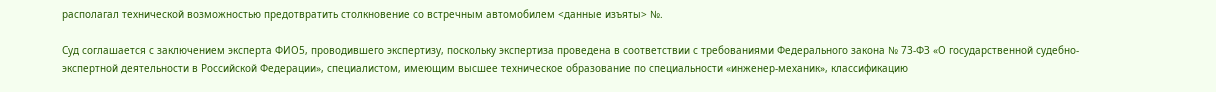располагал технической возможностью предотвратить столкновение со встречным автомобилем <данные изъяты> №.

Суд соглашается с заключением эксперта ФИО5, проводившего экспертизу, поскольку экспертиза проведена в соответствии с требованиями Федерального закона № 73-ФЗ «О государственной судебно-экспертной деятельности в Российской Федерации», специалистом, имеющим высшее техническое образование по специальности «инженер-механик», классификацию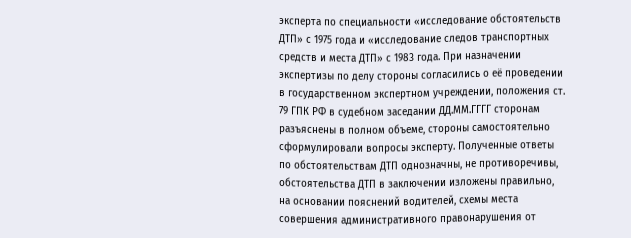эксперта по специальности «исследование обстоятельств ДТП» с 1975 года и «исследование следов транспортных средств и места ДТП» с 1983 года. При назначении экспертизы по делу стороны согласились о её проведении в государственном экспертном учреждении, положения ст. 79 ГПК РФ в судебном заседании ДД.ММ.ГГГГ сторонам разъяснены в полном объеме, стороны самостоятельно сформулировали вопросы эксперту. Полученные ответы по обстоятельствам ДТП однозначны, не противоречивы, обстоятельства ДТП в заключении изложены правильно, на основании пояснений водителей, схемы места совершения административного правонарушения от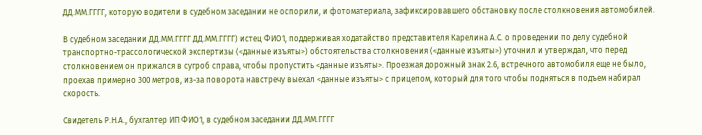ДД.ММ.ГГГГ, которую водители в судебном заседании не оспорили, и фотоматериала, зафиксировавшего обстановку после столкновения автомобилей.

В судебном заседании ДД.ММ.ГГГГ ДД.ММ.ГГГГ) истец ФИО1, поддерживая ходатайство представителя Карелина А.С. о проведении по делу судебной транспортно-трассологической экспертизы (<данные изъяты>) обстоятельства столкновения (<данные изъяты>) уточнил и утверждал, что перед столкновением он прижался в сугроб справа, чтобы пропустить <данные изъяты>. Проезжая дорожный знак 2.6, встречного автомобиля еще не было, проехав примерно 300 метров, из-за поворота навстречу выехал <данные изъяты> с прицепом, который для того чтобы подняться в подъем набирал скорость.

Свидетель Р.Н.А., бухгалтер ИП ФИО1, в судебном заседании ДД.ММ.ГГГГ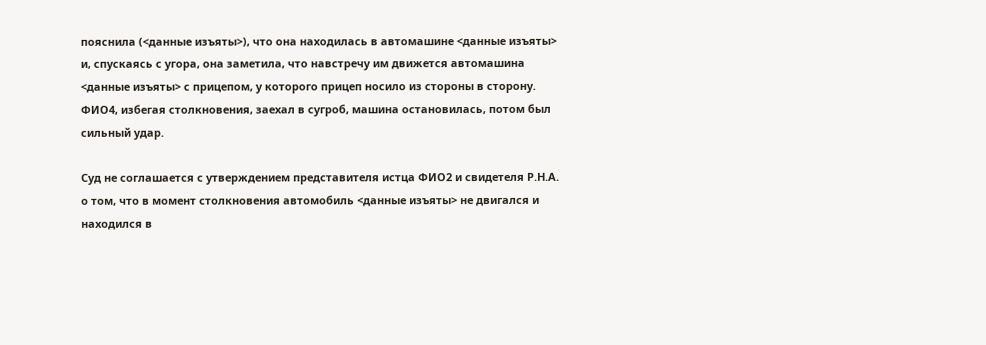пояснила (<данные изъяты>), что она находилась в автомашине <данные изъяты> и, спускаясь с угора, она заметила, что навстречу им движется автомашина <данные изъяты> с прицепом, у которого прицеп носило из стороны в сторону. ФИО4, избегая столкновения, заехал в сугроб, машина остановилась, потом был сильный удар.

Суд не соглашается с утверждением представителя истца ФИО2 и свидетеля Р.Н.А. о том, что в момент столкновения автомобиль <данные изъяты> не двигался и находился в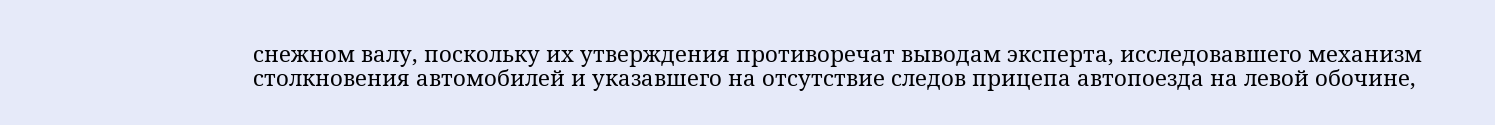снежном валу, поскольку их утверждения противоречат выводам эксперта, исследовавшего механизм столкновения автомобилей и указавшего на отсутствие следов прицепа автопоезда на левой обочине,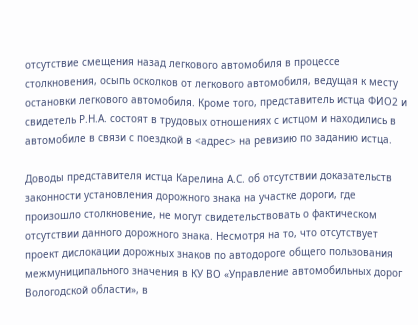отсутствие смещения назад легкового автомобиля в процессе столкновения, осыпь осколков от легкового автомобиля, ведущая к месту остановки легкового автомобиля. Кроме того, представитель истца ФИО2 и свидетель Р.Н.А. состоят в трудовых отношениях с истцом и находились в автомобиле в связи с поездкой в <адрес> на ревизию по заданию истца.

Доводы представителя истца Карелина А.С. об отсутствии доказательств законности установления дорожного знака на участке дороги, где произошло столкновение, не могут свидетельствовать о фактическом отсутствии данного дорожного знака. Несмотря на то, что отсутствует проект дислокации дорожных знаков по автодороге общего пользования межмуниципального значения в КУ ВО «Управление автомобильных дорог Вологодской области», в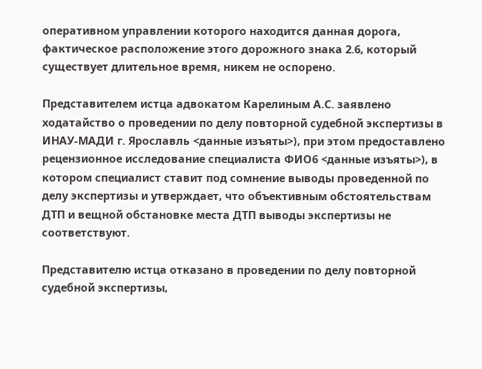оперативном управлении которого находится данная дорога, фактическое расположение этого дорожного знака 2.6, который существует длительное время, никем не оспорено.

Представителем истца адвокатом Карелиным А.С. заявлено ходатайство о проведении по делу повторной судебной экспертизы в ИНАУ-МАДИ г. Ярославль <данные изъяты>), при этом предоставлено рецензионное исследование специалиста ФИО6 <данные изъяты>), в котором специалист ставит под сомнение выводы проведенной по делу экспертизы и утверждает, что объективным обстоятельствам ДТП и вещной обстановке места ДТП выводы экспертизы не соответствуют.

Представителю истца отказано в проведении по делу повторной судебной экспертизы,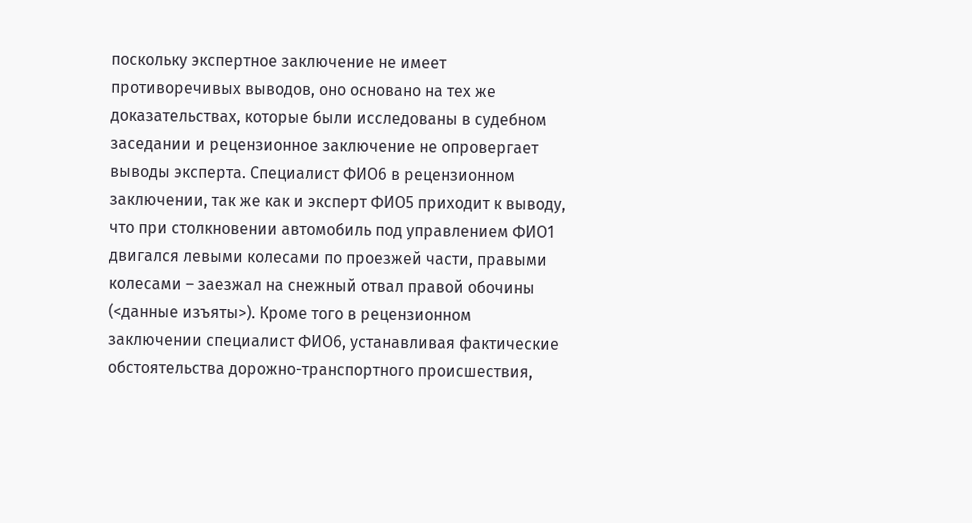поскольку экспертное заключение не имеет противоречивых выводов, оно основано на тех же доказательствах, которые были исследованы в судебном заседании и рецензионное заключение не опровергает выводы эксперта. Специалист ФИО6 в рецензионном заключении, так же как и эксперт ФИО5 приходит к выводу, что при столкновении автомобиль под управлением ФИО1 двигался левыми колесами по проезжей части, правыми колесами – заезжал на снежный отвал правой обочины (<данные изъяты>). Кроме того в рецензионном заключении специалист ФИО6, устанавливая фактические обстоятельства дорожно-транспортного происшествия,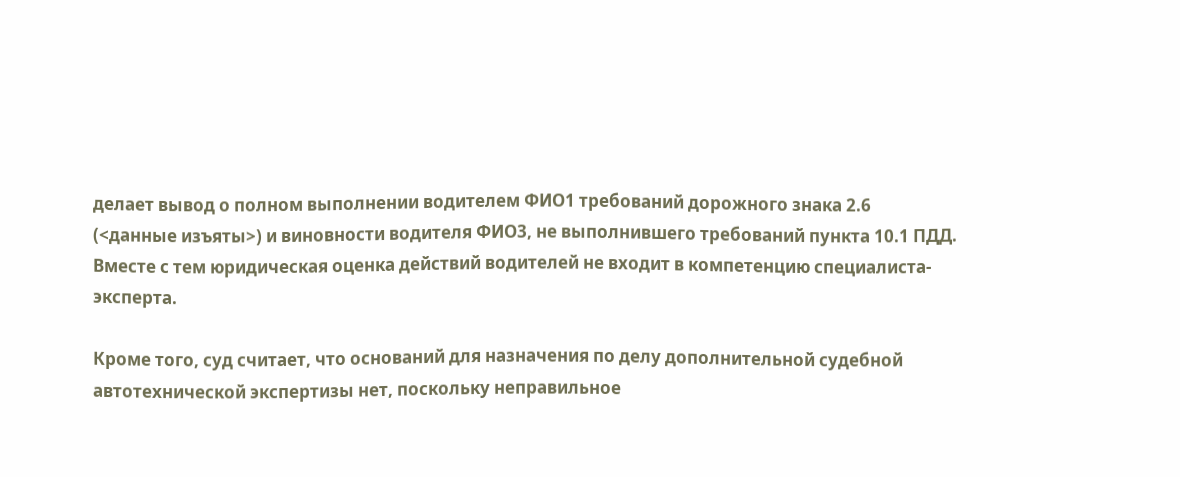делает вывод о полном выполнении водителем ФИО1 требований дорожного знака 2.6 (<данные изъяты>) и виновности водителя ФИО3, не выполнившего требований пункта 10.1 ПДД. Вместе с тем юридическая оценка действий водителей не входит в компетенцию специалиста-эксперта.

Кроме того, суд считает, что оснований для назначения по делу дополнительной судебной автотехнической экспертизы нет, поскольку неправильное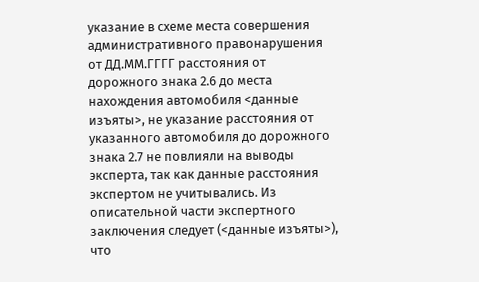указание в схеме места совершения административного правонарушения от ДД.ММ.ГГГГ расстояния от дорожного знака 2.6 до места нахождения автомобиля <данные изъяты>, не указание расстояния от указанного автомобиля до дорожного знака 2.7 не повлияли на выводы эксперта, так как данные расстояния экспертом не учитывались. Из описательной части экспертного заключения следует (<данные изъяты>), что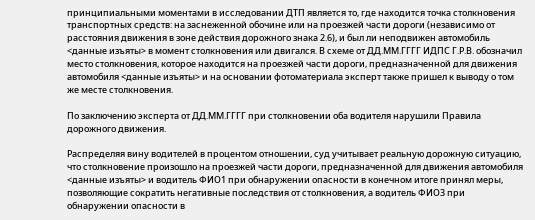принципиальными моментами в исследовании ДТП является то, где находится точка столкновения транспортных средств: на заснеженной обочине или на проезжей части дороги (независимо от расстояния движения в зоне действия дорожного знака 2.6), и был ли неподвижен автомобиль <данные изъяты> в момент столкновения или двигался. В схеме от ДД.ММ.ГГГГ ИДПС Г.Р.В. обозначил место столкновения, которое находится на проезжей части дороги, предназначенной для движения автомобиля <данные изъяты> и на основании фотоматериала эксперт также пришел к выводу о том же месте столкновения.

По заключению эксперта от ДД.ММ.ГГГГ при столкновении оба водителя нарушили Правила дорожного движения.

Распределяя вину водителей в процентом отношении, суд учитывает реальную дорожную ситуацию, что столкновение произошло на проезжей части дороги, предназначенной для движения автомобиля <данные изъяты> и водитель ФИО1 при обнаружении опасности в конечном итоге принял меры, позволяющие сократить негативные последствия от столкновения, а водитель ФИО3 при обнаружении опасности в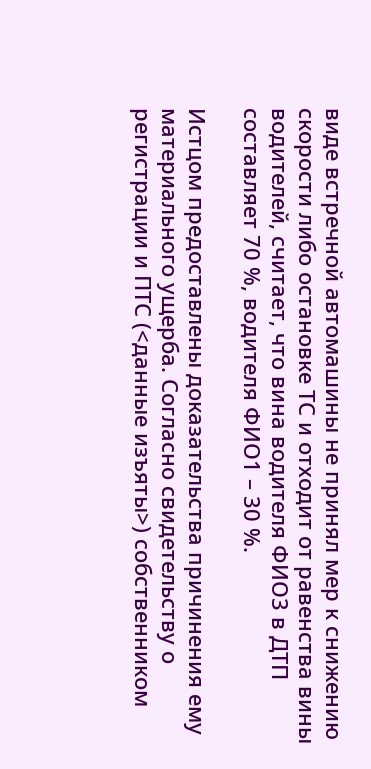виде встречной автомашины не принял мер к снижению скорости либо остановке ТС и отходит от равенства вины водителей, считает, что вина водителя ФИО3 в ДТП составляет 70 %, водителя ФИО1 – 30 %.

Истцом предоставлены доказательства причинения ему материального ущерба. Согласно свидетельству о регистрации и ПТС (<данные изъяты>) собственником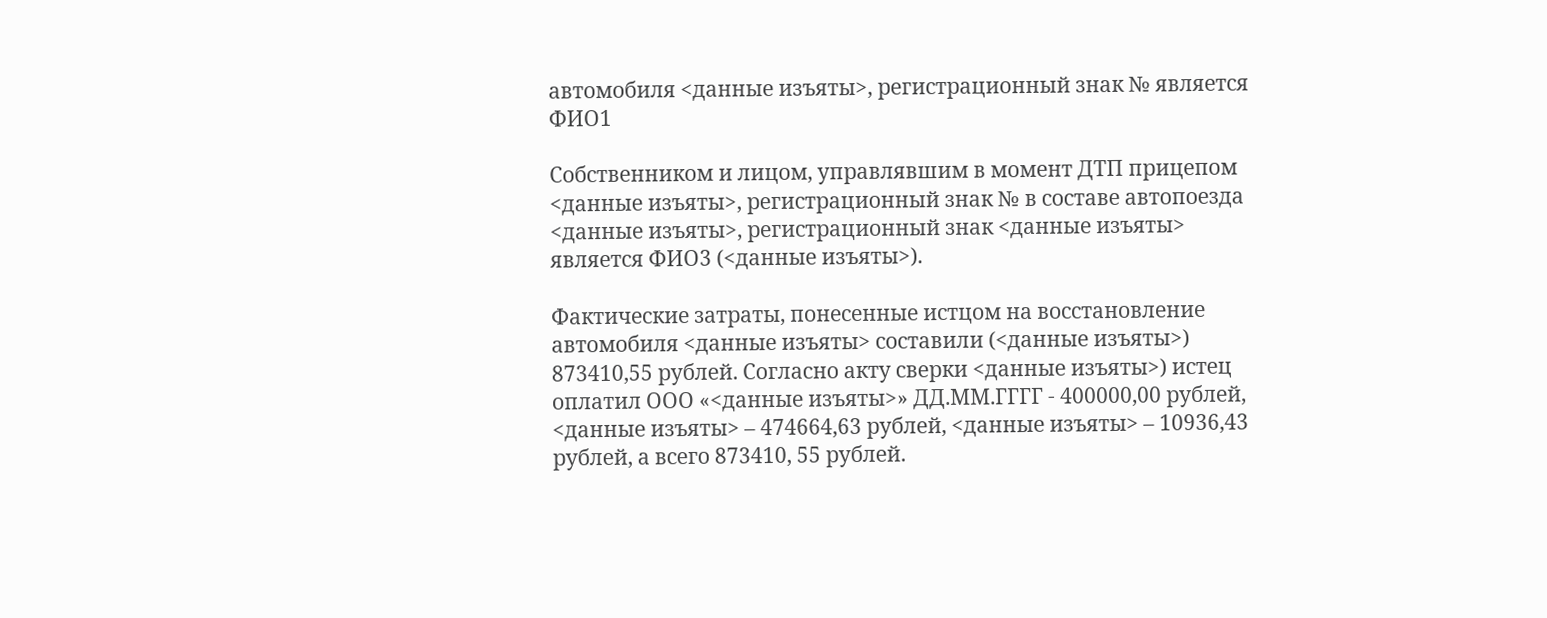автомобиля <данные изъяты>, регистрационный знак № является ФИО1

Собственником и лицом, управлявшим в момент ДТП прицепом <данные изъяты>, регистрационный знак № в составе автопоезда <данные изъяты>, регистрационный знак <данные изъяты> является ФИО3 (<данные изъяты>).

Фактические затраты, понесенные истцом на восстановление автомобиля <данные изъяты> составили (<данные изъяты>) 873410,55 рублей. Согласно акту сверки <данные изъяты>) истец оплатил ООО «<данные изъяты>» ДД.ММ.ГГГГ - 400000,00 рублей, <данные изъяты> – 474664,63 рублей, <данные изъяты> – 10936,43 рублей, а всего 873410, 55 рублей.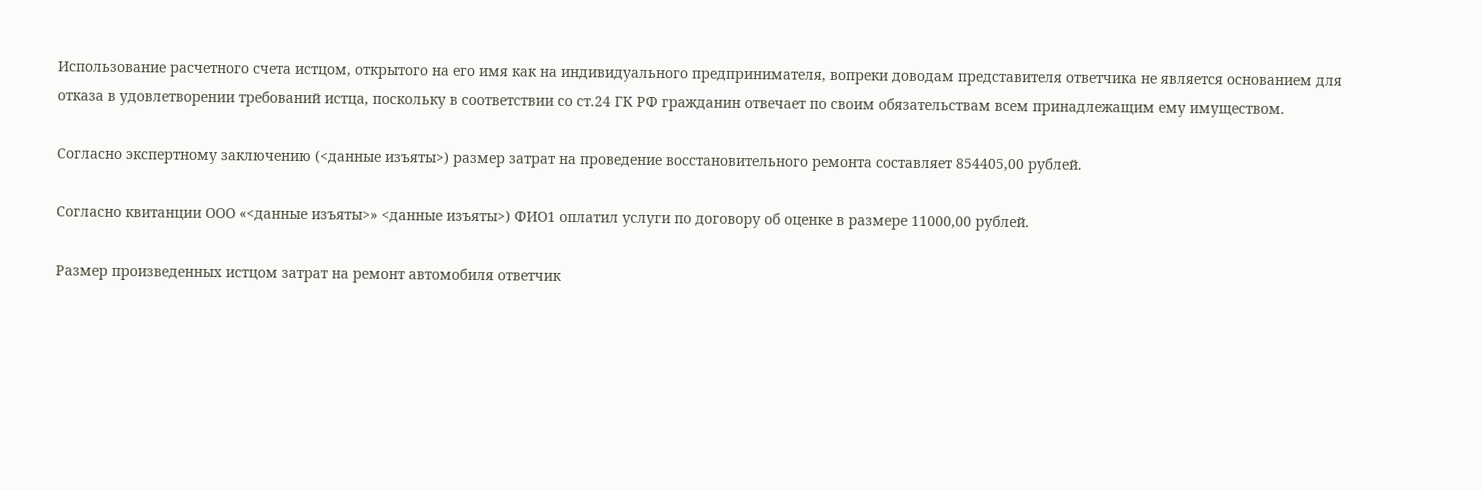Использование расчетного счета истцом, открытого на его имя как на индивидуального предпринимателя, вопреки доводам представителя ответчика не является основанием для отказа в удовлетворении требований истца, поскольку в соответствии со ст.24 ГК РФ гражданин отвечает по своим обязательствам всем принадлежащим ему имуществом.

Согласно экспертному заключению (<данные изъяты>) размер затрат на проведение восстановительного ремонта составляет 854405,00 рублей.

Согласно квитанции ООО «<данные изъяты>» <данные изъяты>) ФИО1 оплатил услуги по договору об оценке в размере 11000,00 рублей.

Размер произведенных истцом затрат на ремонт автомобиля ответчик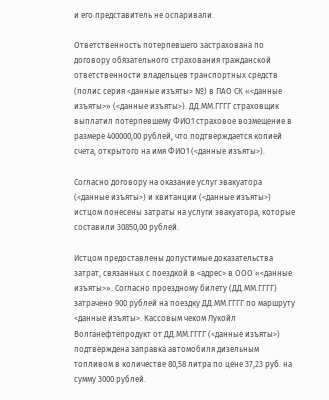и его представитель не оспаривали.

Ответственность потерпевшего застрахована по договору обязательного страхования гражданской ответственности владельцев транспортных средств (полис серия <данные изъяты> №) в ПАО СК «<данные изъяты>» (<данные изъяты>). ДД.ММ.ГГГГ страховщик выплатил потерпевшему ФИО1 страховое возмещение в размере 400000,00 рублей, что подтверждается копией счета, открытого на имя ФИО1 (<данные изъяты>).

Согласно договору на оказание услуг эвакуатора (<данные изъяты>) и квитанции (<данные изъяты>) истцом понесены затраты на услуги эвакуатора, которые составили 30850,00 рублей.

Истцом предоставлены допустимые доказательства затрат, связанных с поездкой в <адрес> в ООО «<данные изъяты>». Согласно проездному билету (ДД.ММ.ГГГГ) затрачено 900 рублей на поездку ДД.ММ.ГГГГ по маршруту <данные изъяты>. Кассовым чеком Лукойл Волганефтепродукт от ДД.ММ.ГГГГ (<данные изъяты>) подтверждена заправка автомобиля дизельным топливом в количестве 80,58 литра по цене 37,23 руб. на сумму 3000 рублей.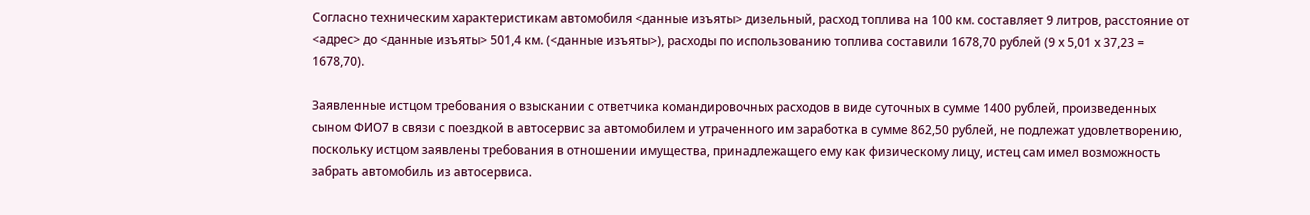Согласно техническим характеристикам автомобиля <данные изъяты> дизельный, расход топлива на 100 км. составляет 9 литров, расстояние от <адрес> до <данные изъяты> 501,4 км. (<данные изъяты>), расходы по использованию топлива составили 1678,70 рублей (9 х 5,01 х 37,23 = 1678,70).

Заявленные истцом требования о взыскании с ответчика командировочных расходов в виде суточных в сумме 1400 рублей, произведенных сыном ФИО7 в связи с поездкой в автосервис за автомобилем и утраченного им заработка в сумме 862,50 рублей, не подлежат удовлетворению, поскольку истцом заявлены требования в отношении имущества, принадлежащего ему как физическому лицу, истец сам имел возможность забрать автомобиль из автосервиса.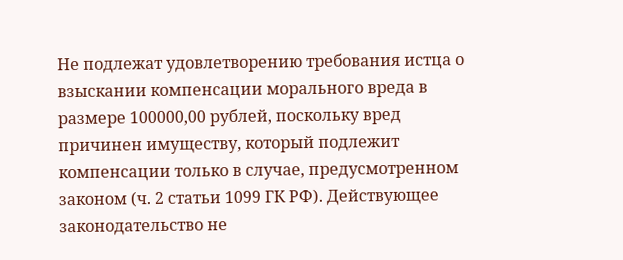Не подлежат удовлетворению требования истца о взыскании компенсации морального вреда в размере 100000,00 рублей, поскольку вред причинен имуществу, который подлежит компенсации только в случае, предусмотренном законом (ч. 2 статьи 1099 ГК РФ). Действующее законодательство не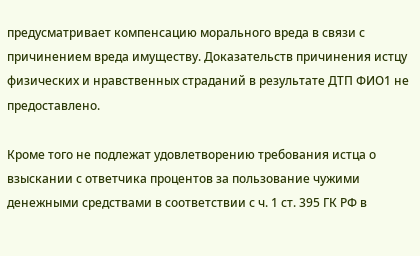предусматривает компенсацию морального вреда в связи с причинением вреда имуществу. Доказательств причинения истцу физических и нравственных страданий в результате ДТП ФИО1 не предоставлено.

Кроме того не подлежат удовлетворению требования истца о взыскании с ответчика процентов за пользование чужими денежными средствами в соответствии с ч. 1 ст. 395 ГК РФ в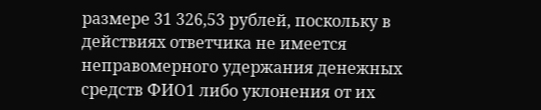размере 31 326,53 рублей, поскольку в действиях ответчика не имеется неправомерного удержания денежных средств ФИО1 либо уклонения от их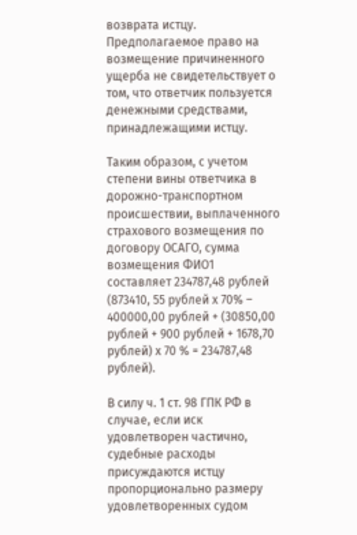возврата истцу. Предполагаемое право на возмещение причиненного ущерба не свидетельствует о том, что ответчик пользуется денежными средствами, принадлежащими истцу.

Таким образом, с учетом степени вины ответчика в дорожно-транспортном происшествии, выплаченного страхового возмещения по договору ОСАГО, сумма возмещения ФИО1 составляет 234787,48 рублей (873410, 55 рублей х 70% – 400000,00 рублей + (30850,00 рублей + 900 рублей + 1678,70 рублей) х 70 % = 234787,48 рублей).

В силу ч. 1 ст. 98 ГПК РФ в случае, если иск удовлетворен частично, судебные расходы присуждаются истцу пропорционально размеру удовлетворенных судом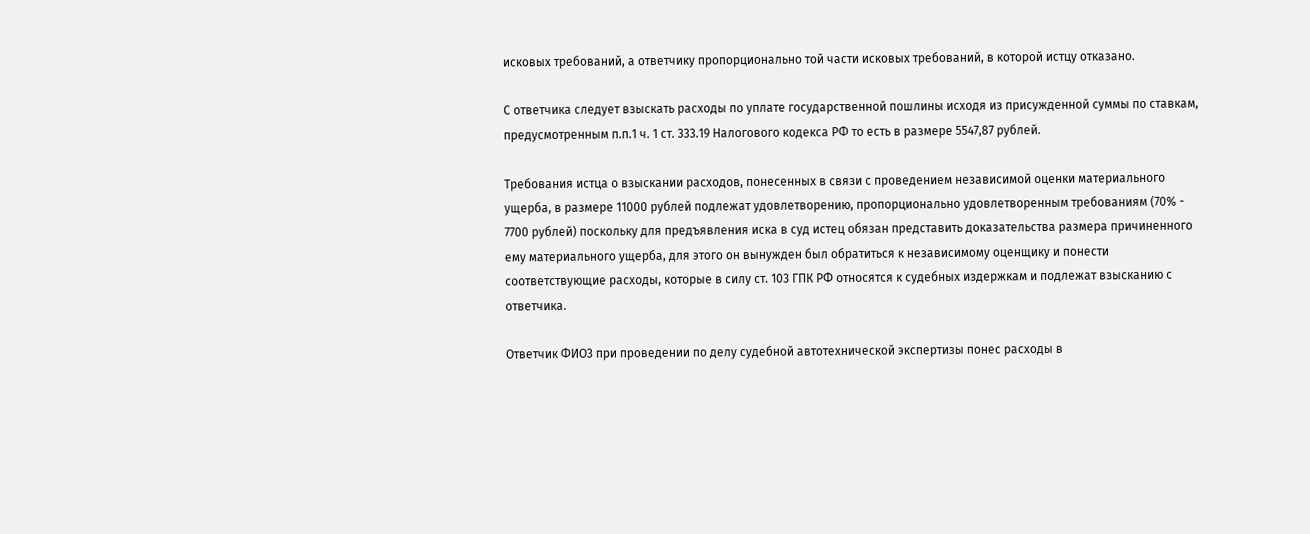исковых требований, а ответчику пропорционально той части исковых требований, в которой истцу отказано.

С ответчика следует взыскать расходы по уплате государственной пошлины исходя из присужденной суммы по ставкам, предусмотренным п.п.1 ч. 1 ст. 333.19 Налогового кодекса РФ то есть в размере 5547,87 рублей.

Требования истца о взыскании расходов, понесенных в связи с проведением независимой оценки материального ущерба, в размере 11000 рублей подлежат удовлетворению, пропорционально удовлетворенным требованиям (70% - 7700 рублей) поскольку для предъявления иска в суд истец обязан представить доказательства размера причиненного ему материального ущерба, для этого он вынужден был обратиться к независимому оценщику и понести соответствующие расходы, которые в силу ст. 103 ГПК РФ относятся к судебных издержкам и подлежат взысканию с ответчика.

Ответчик ФИО3 при проведении по делу судебной автотехнической экспертизы понес расходы в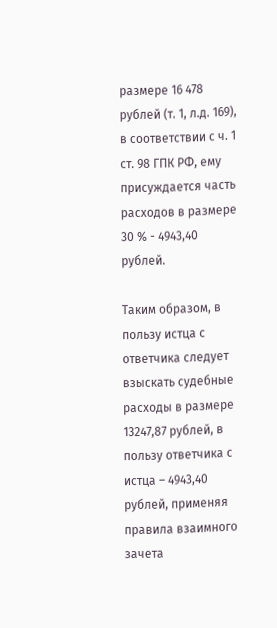размере 16 478 рублей (т. 1, л.д. 169), в соответствии с ч. 1 ст. 98 ГПК РФ, ему присуждается часть расходов в размере 30 % - 4943,40 рублей.

Таким образом, в пользу истца с ответчика следует взыскать судебные расходы в размере 13247,87 рублей, в пользу ответчика с истца – 4943,40 рублей, применяя правила взаимного зачета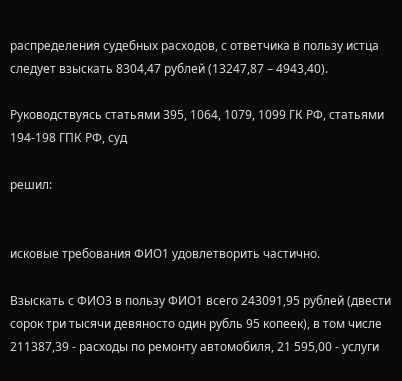распределения судебных расходов, с ответчика в пользу истца следует взыскать 8304,47 рублей (13247,87 – 4943,40).

Руководствуясь статьями 395, 1064, 1079, 1099 ГК РФ, статьями 194-198 ГПК РФ, суд

решил:


исковые требования ФИО1 удовлетворить частично.

Взыскать с ФИО3 в пользу ФИО1 всего 243091,95 рублей (двести сорок три тысячи девяносто один рубль 95 копеек), в том числе 211387,39 - расходы по ремонту автомобиля, 21 595,00 - услуги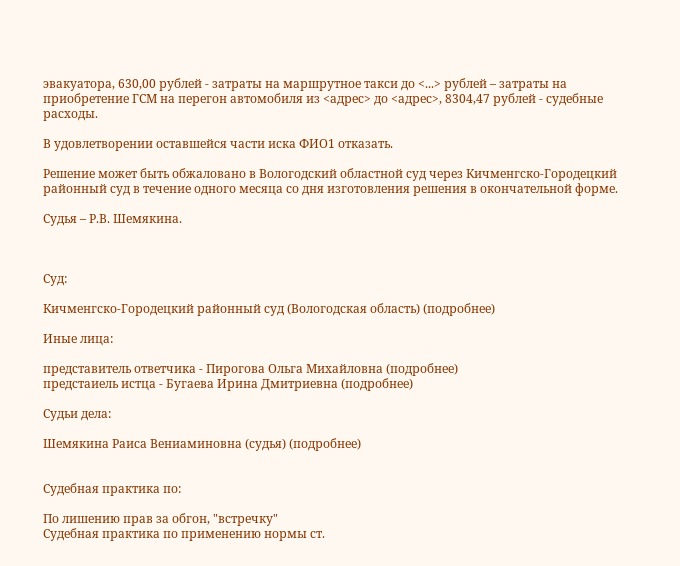эвакуатора, 630,00 рублей - затраты на маршрутное такси до <...> рублей – затраты на приобретение ГСМ на перегон автомобиля из <адрес> до <адрес>, 8304,47 рублей - судебные расходы.

В удовлетворении оставшейся части иска ФИО1 отказать.

Решение может быть обжаловано в Вологодский областной суд через Кичменгско-Городецкий районный суд в течение одного месяца со дня изготовления решения в окончательной форме.

Судья – Р.В. Шемякина.



Суд:

Кичменгско-Городецкий районный суд (Вологодская область) (подробнее)

Иные лица:

представитель ответчика - Пирогова Ольга Михайловна (подробнее)
предстаиель истца - Бугаева Ирина Дмитриевна (подробнее)

Судьи дела:

Шемякина Раиса Вениаминовна (судья) (подробнее)


Судебная практика по:

По лишению прав за обгон, "встречку"
Судебная практика по применению нормы ст.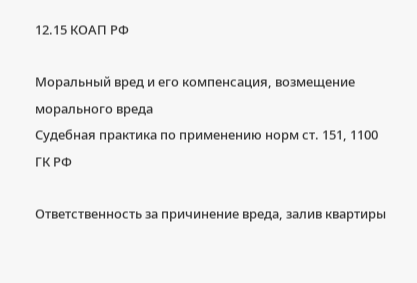12.15 КОАП РФ

Моральный вред и его компенсация, возмещение морального вреда
Судебная практика по применению норм ст. 151, 1100 ГК РФ

Ответственность за причинение вреда, залив квартиры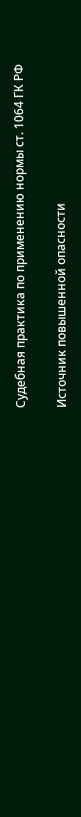Судебная практика по применению нормы ст. 1064 ГК РФ

Источник повышенной опасности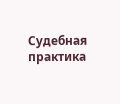Судебная практика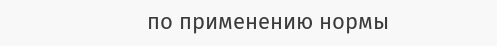по применению нормы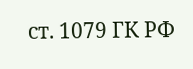ст. 1079 ГК РФ